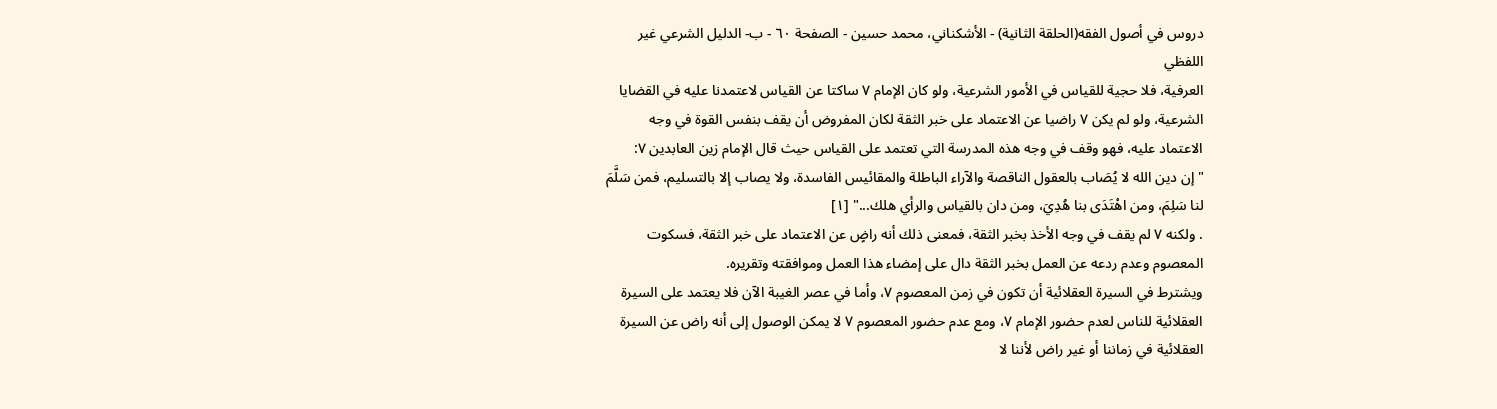دروس في أصول الفقه(الحلقة الثانية) - الأشكناني، محمد حسين - الصفحة ٦٠ - ب- الدليل الشرعي غير اللفظي
العرفية، فلا حجية للقياس في الأمور الشرعية، ولو كان الإمام ٧ ساكتا عن القياس لاعتمدنا عليه في القضايا الشرعية، ولو لم يكن ٧ راضيا عن الاعتماد على خبر الثقة لكان المفروض أن يقف بنفس القوة في وجه الاعتماد عليه، فهو وقف في وجه هذه المدرسة التي تعتمد على القياس حيث قال الإمام زين العابدين ٧:
" إن دين الله لا يُصَاب بالعقول الناقصة والآراء الباطلة والمقائيس الفاسدة، ولا يصاب إلا بالتسليم، فمن سَلَّمَ لنا سَلِمَ، ومن اهْتَدَى بنا هُدِيَ، ومن دان بالقياس والرأي هلك..." [١]
. ولكنه ٧ لم يقف في وجه الأخذ بخبر الثقة، فمعنى ذلك أنه راضٍ عن الاعتماد على خبر الثقة، فسكوت المعصوم وعدم ردعه عن العمل بخبر الثقة دال على إمضاء هذا العمل وموافقته وتقريره.
ويشترط في السيرة العقلائية أن تكون في زمن المعصوم ٧، وأما في عصر الغيبة الآن فلا يعتمد على السيرة العقلائية للناس لعدم حضور الإمام ٧، ومع عدم حضور المعصوم ٧ لا يمكن الوصول إلى أنه راض عن السيرة العقلائية في زماننا أو غير راض لأننا لا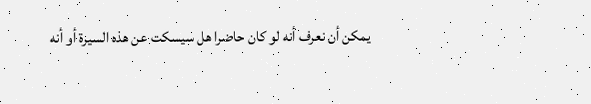يمكن أن نعرف أنه لو كان حاضرا هل سيسكت عن هذه السيرة أو أنه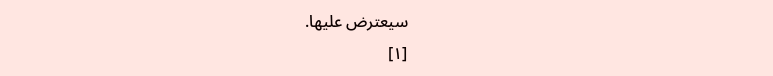سيعترض عليها.
[١]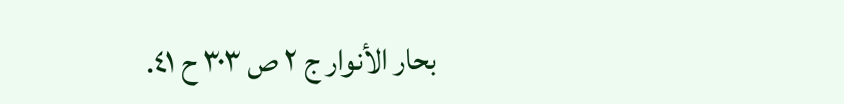بحار الأنوار ج ٢ ص ٣٠٣ ح ٤١.